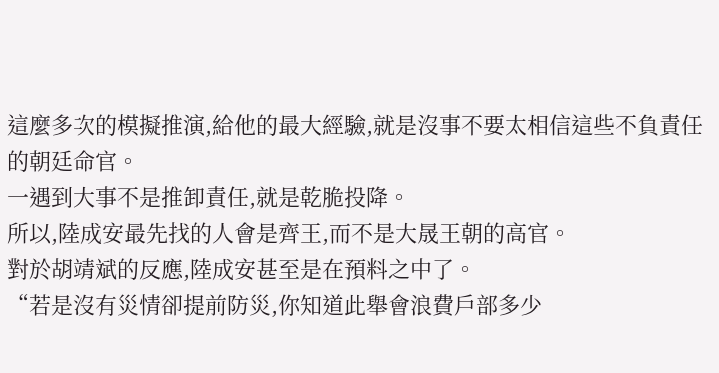這麼多次的模擬推演,給他的最大經驗,就是沒事不要太相信這些不負責任的朝廷命官。
一遇到大事不是推卸責任,就是乾脆投降。
所以,陸成安最先找的人會是齊王,而不是大晟王朝的高官。
對於胡靖斌的反應,陸成安甚至是在預料之中了。
“若是沒有災情卻提前防災,你知道此舉會浪費戶部多少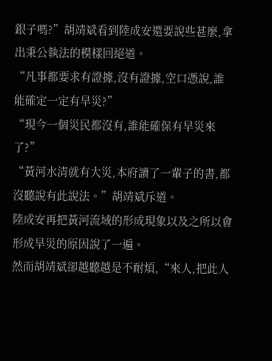銀子嗎?”胡靖斌看到陸成安還要說些甚麼,拿出秉公執法的模樣回絕道。
“凡事都要求有證據,沒有證據,空口憑說,誰能確定一定有旱災?”
“現今一個災民都沒有,誰能確保有旱災來了?”
“黃河水清就有大災,本府讀了一輩子的書,都沒聽說有此說法。”胡靖斌斥道。
陸成安再把黃河流域的形成現象以及之所以會形成旱災的原因說了一遍。
然而胡靖斌卻越聽越是不耐煩,“來人,把此人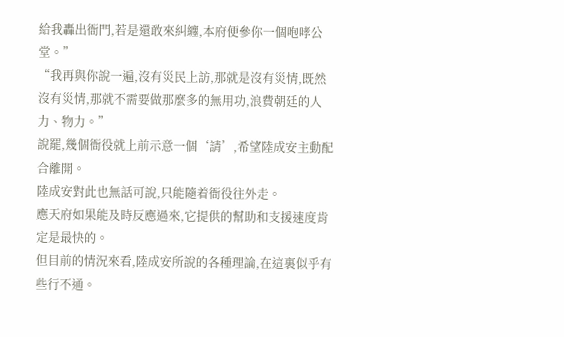給我轟出衙門,若是還敢來糾纏,本府便參你一個咆哮公堂。”
“我再與你說一遍,沒有災民上訪,那就是沒有災情,既然沒有災情,那就不需要做那麼多的無用功,浪費朝廷的人力、物力。”
說罷,幾個衙役就上前示意一個‘請’,希望陸成安主動配合離開。
陸成安對此也無話可說,只能隨着衙役往外走。
應天府如果能及時反應過來,它提供的幫助和支援速度肯定是最快的。
但目前的情況來看,陸成安所說的各種理論,在這裏似乎有些行不通。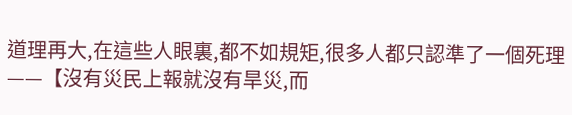道理再大,在這些人眼裏,都不如規矩,很多人都只認準了一個死理——【沒有災民上報就沒有旱災,而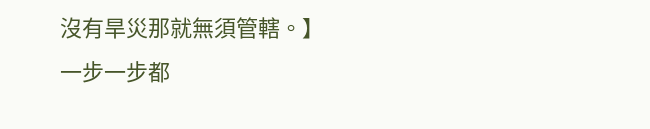沒有旱災那就無須管轄。】
一步一步都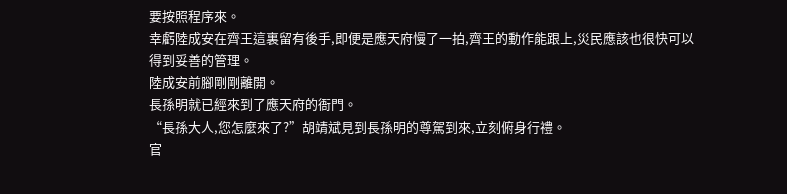要按照程序來。
幸虧陸成安在齊王這裏留有後手,即便是應天府慢了一拍,齊王的動作能跟上,災民應該也很快可以得到妥善的管理。
陸成安前腳剛剛離開。
長孫明就已經來到了應天府的衙門。
“長孫大人,您怎麼來了?”胡靖斌見到長孫明的尊駕到來,立刻俯身行禮。
官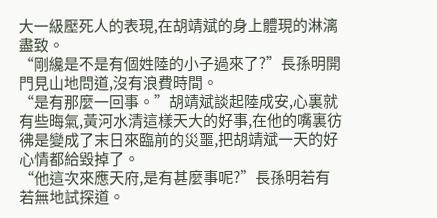大一級壓死人的表現,在胡靖斌的身上體現的淋漓盡致。
“剛纔是不是有個姓陸的小子過來了?”長孫明開門見山地問道,沒有浪費時間。
“是有那麼一回事。”胡靖斌談起陸成安,心裏就有些晦氣,黃河水清這樣天大的好事,在他的嘴裏彷彿是變成了末日來臨前的災噩,把胡靖斌一天的好心情都給毀掉了。
“他這次來應天府,是有甚麼事呢?”長孫明若有若無地試探道。